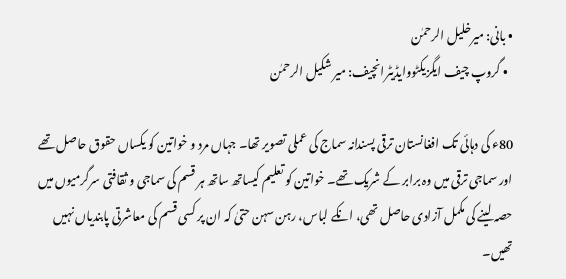• بانی: میرخلیل الرحمٰن
  • گروپ چیف ایگزیکٹووایڈیٹرانچیف: میر شکیل الرحمٰن

80ء کی دہائی تک افغانستان ترقی پسندانہ سماج کی عملی تصویر تھا۔ جہاں مرد و خواتین کو یکساں حقوق حاصل تھے اور سماجی ترقی میں وہ برابر کے شریک تھے۔ خواتین کو تعلیم کیساتھ ساتھ ہر قسم کی سماجی و ثقافتی سرگرمیوں میں حصہ لینے کی مکمل آزادی حاصل تھی، انکے لباس، رہن سہن حتیٰ کہ ان پر کسی قسم کی معاشرتی پابندیاں نہیں تھیں۔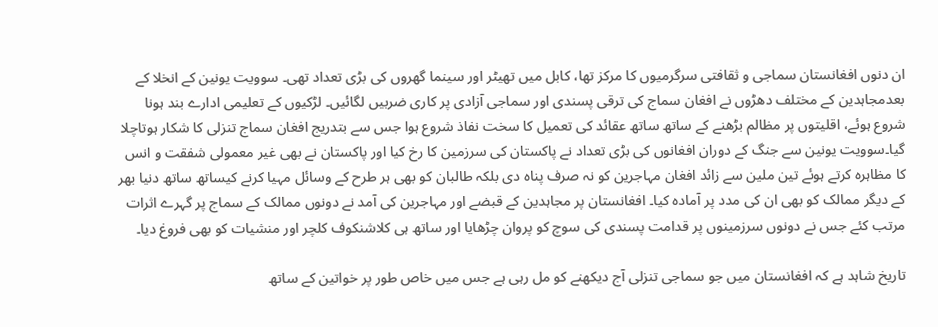ان دنوں افغانستان سماجی و ثقافتی سرگرمیوں کا مرکز تھا، کابل میں تھیٹر اور سینما گھروں کی بڑی تعداد تھی۔ سوویت یونین کے انخلا کے بعدمجاہدین کے مختلف دھڑوں نے افغان سماج کی ترقی پسندی اور سماجی آزادی پر کاری ضربیں لگائیں۔ لڑکیوں کے تعلیمی ادارے بند ہونا شروع ہوئے، اقلیتوں پر مظالم بڑھنے کے ساتھ ساتھ عقائد کی تعمیل کا سخت نفاذ شروع ہوا جس سے بتدریج افغان سماج تنزلی کا شکار ہوتاچلا گیا۔سوویت یونین سے جنگ کے دوران افغانوں کی بڑی تعداد نے پاکستان کی سرزمین کا رخ کیا اور پاکستان نے بھی غیر معمولی شفقت و انس کا مظاہرہ کرتے ہوئے تین ملین سے زائد افغان مہاجرین کو نہ صرف پناہ دی بلکہ طالبان کو بھی ہر طرح کے وسائل مہیا کرنے کیساتھ ساتھ دنیا بھر کے دیگر ممالک کو بھی ان کی مدد پر آمادہ کیا۔ افغانستان پر مجاہدین کے قبضے اور مہاجرین کی آمد نے دونوں ممالک کے سماج پر گہرے اثرات مرتب کئے جس نے دونوں سرزمینوں پر قدامت پسندی کی سوچ کو پروان چڑھایا اور ساتھ ہی کلاشنکوف کلچر اور منشیات کو بھی فروغ دیا۔

تاریخ شاہد ہے کہ افغانستان میں جو سماجی تنزلی آج دیکھنے کو مل رہی ہے جس میں خاص طور پر خواتین کے ساتھ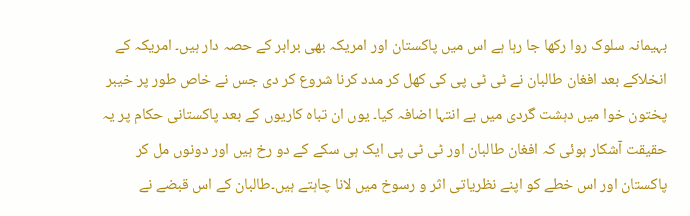بہیمانہ سلوک روا رکھا جا رہا ہے اس میں پاکستان اور امریکہ بھی برابر کے حصہ دار ہیں۔ امریکہ کے انخلاکے بعد افغان طالبان نے ٹی ٹی پی کی کھل کر مدد کرنا شروع کر دی جس نے خاص طور پر خیبر پختون خوا میں دہشت گردی میں بے انتہا اضافہ کیا۔ یوں ان تباہ کاریوں کے بعد پاکستانی حکام پر یہ حقیقت آشکار ہوئی کہ افغان طالبان اور ٹی ٹی پی ایک ہی سکے کے دو رخ ہیں اور دونوں مل کر پاکستان اور اس خطے کو اپنے نظریاتی اثر و رسوخ میں لانا چاہتے ہیں۔طالبان کے اس قبضے نے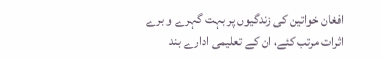افغان خواتین کی زندگیوں پر بہت گہرے و برے اثرات مرتب کئے، ان کے تعلیمی ادارے بند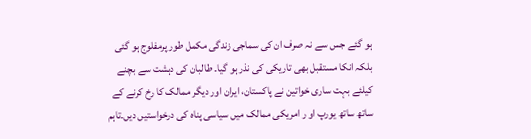ہو گئے جس سے نہ صرف ان کی سماجی زندگی مکمل طور پرمفلوج ہو گئی بلکہ انکا مستقبل بھی تاریکی کی نذر ہو گیا۔ طالبان کی دہشت سے بچنے کیلئے بہت ساری خواتین نے پاکستان، ایران اور دیگر ممالک کا رخ کرنے کے ساتھ ساتھ یورپ او ر امریکی ممالک میں سیاسی پناہ کی درخواستیں دیں۔تاہم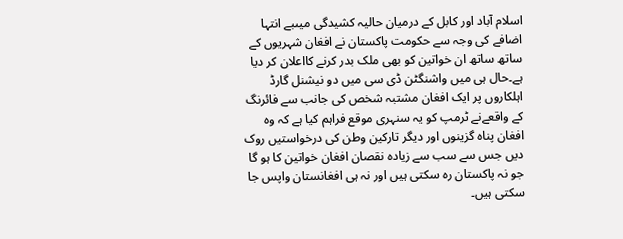اسلام آباد اور کابل کے درمیان حالیہ کشیدگی میںبے انتہا اضافے کی وجہ سے حکومت پاکستان نے افغان شہریوں کے ساتھ ساتھ ان خواتین کو بھی ملک بدر کرنے کااعلان کر دیا ہے۔حال ہی میں واشنگٹن ڈی سی میں دو نیشنل گارڈ اہلکاروں پر ایک افغان مشتبہ شخص کی جانب سے فائرنگ کے واقعےنے ٹرمپ کو یہ سنہری موقع فراہم کیا ہے کہ وہ افغان پناہ گزینوں اور دیگر تارکین وطن کی درخواستیں روک دیں جس سے سب سے زیادہ نقصان افغان خواتین کا ہو گا جو نہ پاکستان رہ سکتی ہیں اور نہ ہی افغانستان واپس جا سکتی ہیں۔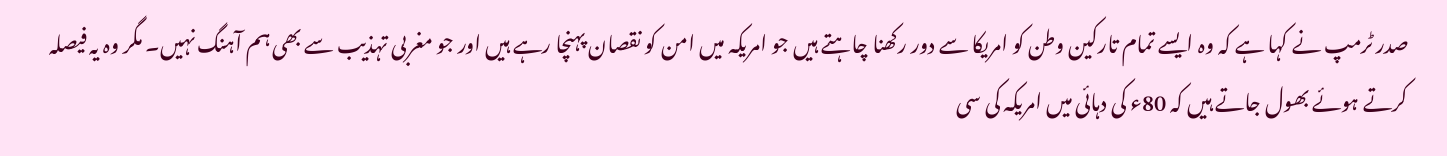صدر ٹرمپ نے کہا ہے کہ وہ ایسے تمام تارکین وطن کو امریکا سے دور رکھنا چاہتے ہیں جو امریکہ میں امن کو نقصان پہنچا رہے ہیں اور جو مغربی تہذیب سے بھی ہم آہنگ نہیں۔ مگر وہ یہ فیصلہ کرتے ہوئے بھول جاتے ہیں کہ 80ء کی دہائی میں امریکہ کی سی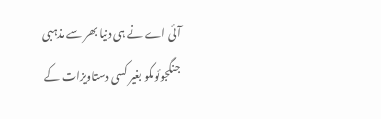آئی اے نے ہی دنیا بھر سے مذہبی جنگجوئوںکو بغیر کسی دستاویزات کے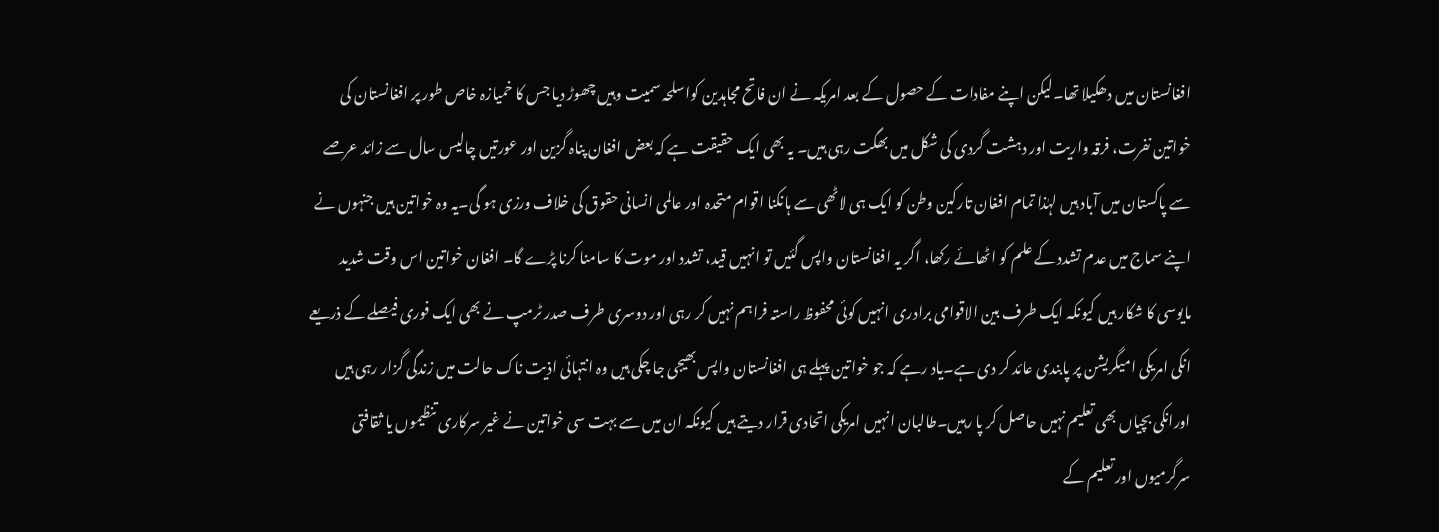افغانستان میں دھکیلا تھا۔لیکن اپنے مفادات کے حصول کے بعد امریکہ نے ان فاتح مجاہدین کواسلحہ سمیت وہیں چھوڑ دیا جس کا خمیازہ خاص طور پر افغانستان کی خواتین نفرت، فرقہ واریت اور دہشت گردی کی شکل میں بھگت رہی ہیں۔ یہ بھی ایک حقیقت ہے کہ بعض افغان پناہ گزین اور عورتیں چالیس سال سے زائد عرصے سے پاکستان میں آباد ہیں لہٰذا تمام افغان تارکین وطن کو ایک ہی لاٹھی سے ہانکنا اقوام متحدہ اور عالمی انسانی حقوق کی خلاف ورزی ہو گی۔یہ وہ خواتین ہیں جنہوں نے اپنے سماج میں عدم تشدد کے علم کو اٹھائے رکھا، اگر یہ افغانستان واپس گئیں تو انہیں قید، تشدد اور موت کا سامنا کرنا پڑے گا۔ افغان خواتین اس وقت شدید مایوسی کا شکار ہیں کیونکہ ایک طرف بین الاقوامی برادری انہیں کوئی محفوظ راستہ فراہم نہیں کر رہی اور دوسری طرف صدر ٹرمپ نے بھی ایک فوری فیصلے کے ذریعے انکی امریکی امیگریشن پر پابندی عائد کر دی ہے۔یاد رہے کہ جو خواتین پہلے ہی افغانستان واپس بھیجی جا چکی ہیں وہ انتہائی اذیت ناک حالت میں زندگی گزار رہی ہیں اورانکی بچیاں بھی تعلیم نہیں حاصل کر پا رہیں۔طالبان انہیں امریکی اتحادی قرار دیتے ہیں کیونکہ ان میں سے بہت سی خواتین نے غیر سرکاری تنظیموں یا ثقافتی سرگرمیوں اور تعلیم کے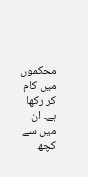محکموں میں کام کر رکھا ہے۔ ان میں سے کچھ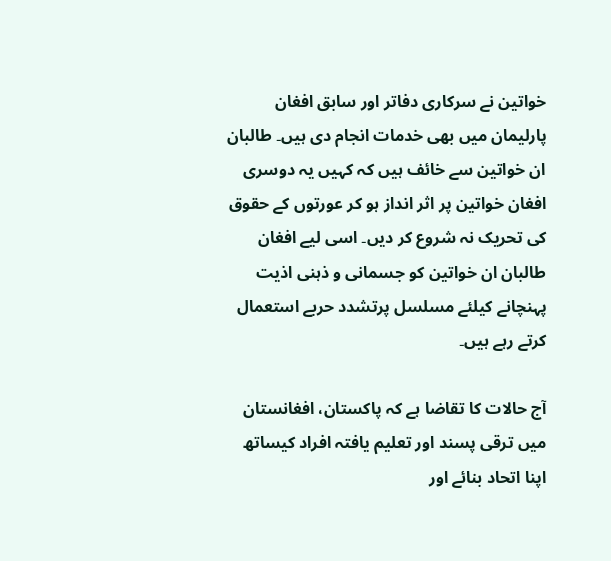خواتین نے سرکاری دفاتر اور سابق افغان پارلیمان میں بھی خدمات انجام دی ہیں۔ طالبان ان خواتین سے خائف ہیں کہ کہیں یہ دوسری افغان خواتین پر اثر انداز ہو کر عورتوں کے حقوق کی تحریک نہ شروع کر دیں۔ اسی لیے افغان طالبان ان خواتین کو جسمانی و ذہنی اذیت پہنچانے کیلئے مسلسل پرتشدد حربے استعمال کرتے رہے ہیں۔

آج حالات کا تقاضا ہے کہ پاکستان، افغانستان میں ترقی پسند اور تعلیم یافتہ افراد کیساتھ اپنا اتحاد بنائے اور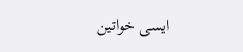ایسی خواتین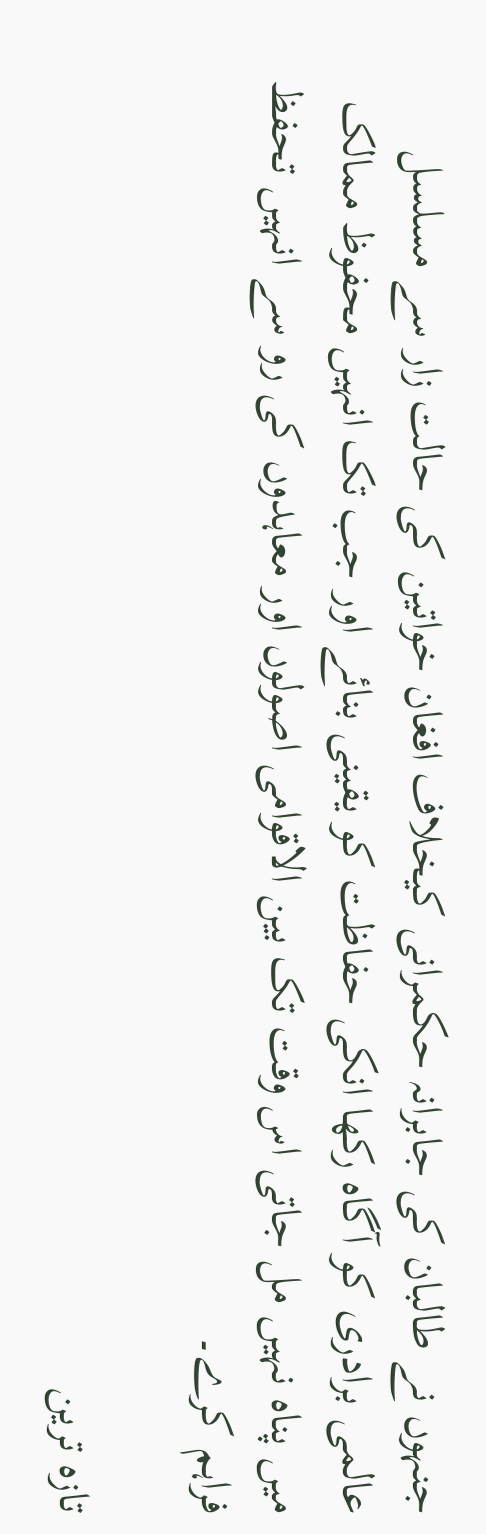جنہوں نے طالبان کی جابرانہ حکمرانی کیخلاف افغان خواتین کی حالت زار سے مسلسل عالمی برادری کو آگاہ رکھا انکی حفاظت کو یقینی بنائے اور جب تک انہیں محفوظ ممالک میں پناہ نہیں مل جاتی اس وقت تک بین الاقوامی اصولوں اور معاہدوں کی رو سے انہیں تحفظ فراہم کرے۔

تازہ ترین